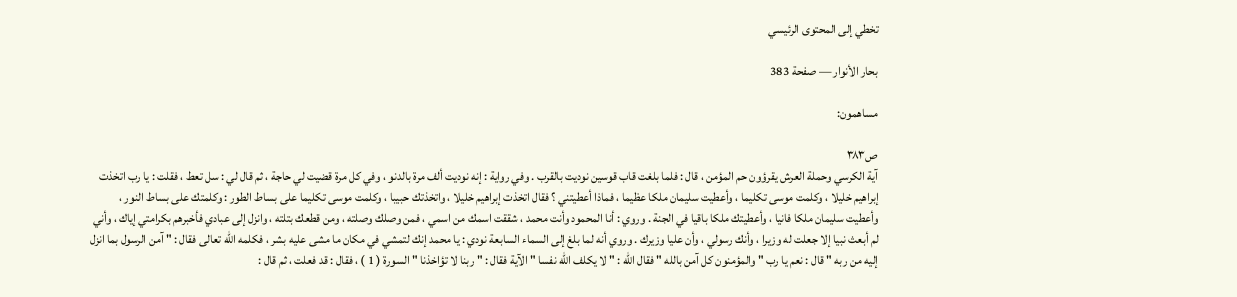تخطي إلى المحتوى الرئيسي

بحار الأنوار — صفحة 383

مساهمون:

ص٣٨٣
آية الكرسي وحملة العرش يقرؤون حم المؤمن ، قال : فلما بلغت قاب قوسين نوديت بالقرب . وفي رواية : إنه نوديت ألف مرة بالدنو ، وفي كل مرة قضيت لي حاجة ، ثم قال لي : سل تعط ، فقلت : يا رب اتخذت إبراهيم خليلا ، وكلمت موسى تكليما ، وأعطيت سليمان ملكا عظيما ، فماذا أعطيتني ؟ فقال اتخذت إبراهيم خليلا ، واتخذتك حبيبا ، وكلمت موسى تكليما على بساط الطور : وكلمتك على بساط النور ، وأعطيت سليمان ملكا فانيا ، وأعطيتك ملكا باقيا في الجنة . وروي : أنا المحمود وأنت محمد ، شققت اسمك من اسمي ، فمن وصلك وصلته ، ومن قطعك بتلته ، وانزل إلى عبادي فأخبرهم بكرامتي إياك ، وأني لم أبعث نبيا إلا جعلت له وزيرا ، وأنك رسولي ، وأن عليا وزيرك . وروي أنه لما بلغ إلى السماء السابعة نودي : يا محمد إنك لتمشي في مكان ما مشى عليه بشر ، فكلمه الله تعالى فقال : " آمن الرسول بما انزل إليه من ربه " قال : نعم يا رب " والمؤمنون كل آمن بالله " فقال الله : " لا يكلف الله نفسا " الآية فقال : " ربنا لا تؤاخذنا " السورة ( 1 ) ، فقال : قد فعلت ، ثم قال :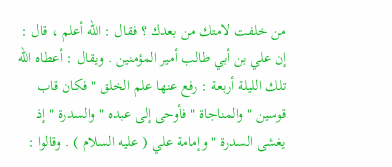من خلفت لامتك من بعدك ؟ فقال : الله أعلم ، قال : إن علي بن أبي طالب أمير المؤمنين . ويقال : أعطاه الله تلك الليلة أربعة : رفع عنها علم الخلق " فكان قاب قوسين " والمناجاة " فأوحى إلى عبده " والسدرة " إذ يغشى السدرة " وإمامة علي ( عليه السلام ) . وقالوا :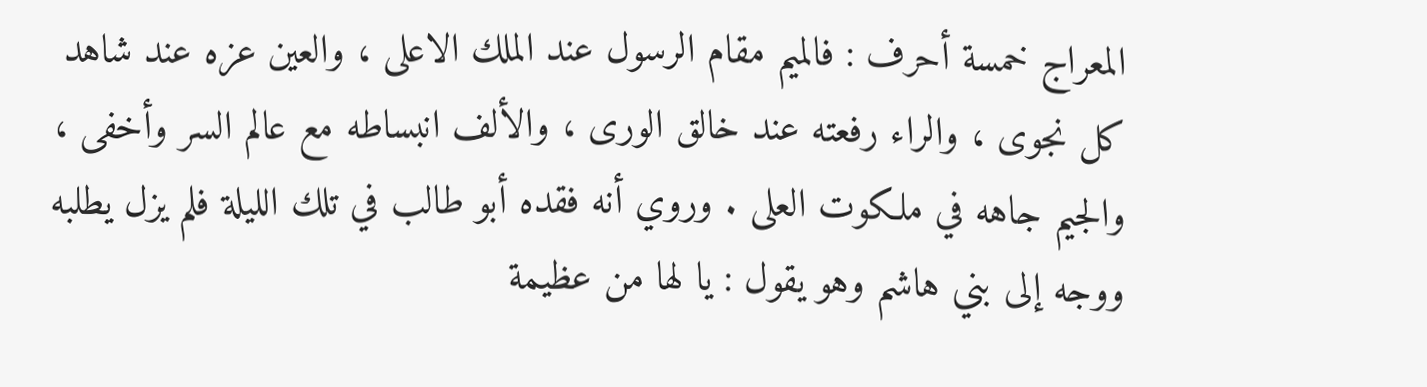المعراج خمسة أحرف : فالميم مقام الرسول عند الملك الاعلى ، والعين عزه عند شاهد كل نجوى ، والراء رفعته عند خالق الورى ، والألف انبساطه مع عالم السر وأخفى ، والجيم جاهه في ملكوت العلى . وروي أنه فقده أبو طالب في تلك الليلة فلم يزل يطلبه ووجه إلى بني هاشم وهو يقول : يا لها من عظيمة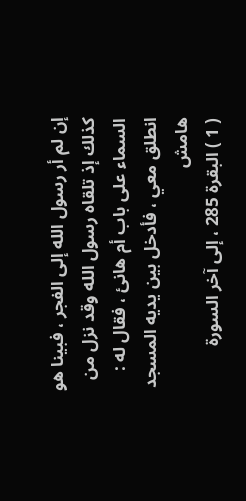إن لم أر رسول الله إلى الفجر ، فبينا هو كذلك إذ تلقاه رسول الله وقد نزل من السماء على باب أم هانئ ، فقال له : انطلق معي ، فأدخل بين يديه المسجد
هامش
( 1 ) البقرة 285 ، إلى آخر السورة